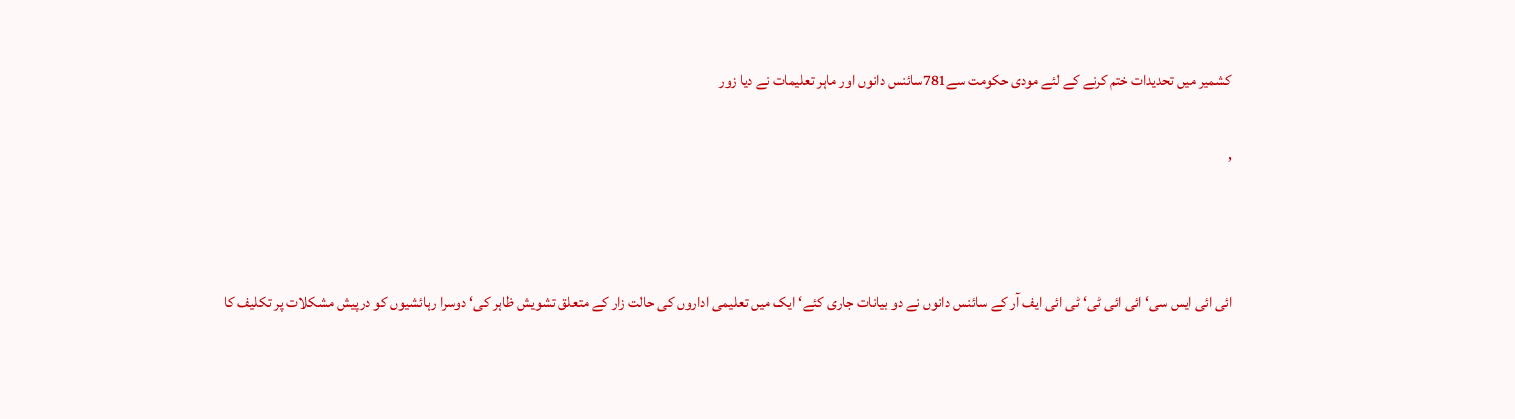کشمیر میں تحدیدات ختم کرنے کے لئے مودی حکومت سے781سائنس دانوں اور ماہر تعلیمات نے دیا زور

,



ائی ائی ایس سی‘ ائی ائی ٹی‘ ٹی ائی ایف آر کے سائنس دانوں نے دو بیانات جاری کئے‘ ایک میں تعلیمی اداروں کی حالت زار کے متعلق تشویش ظاہر کی‘ دوسرا رہائشیوں کو درپیش مشکلات پر تکلیف کا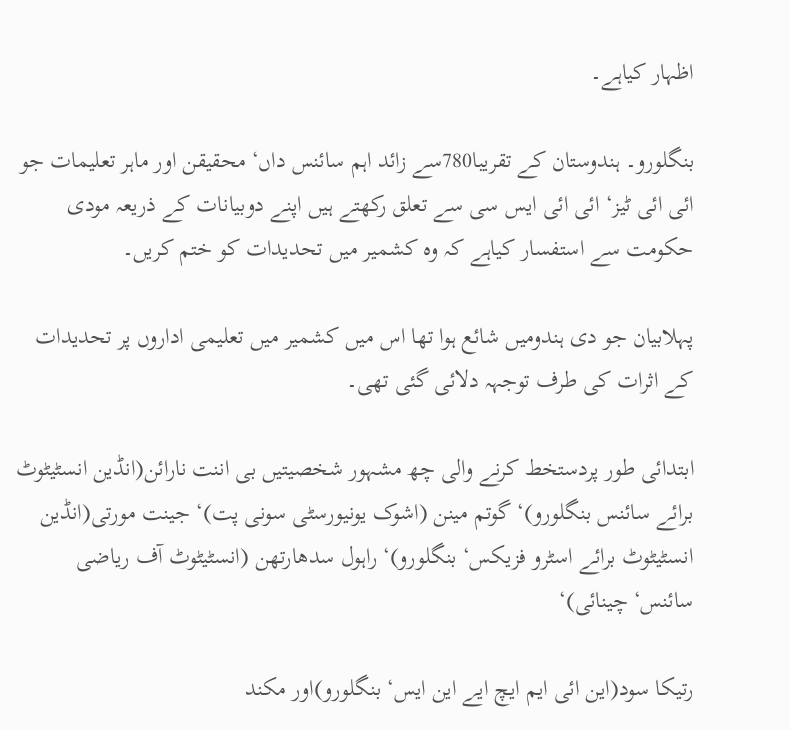اظہار کیاہے۔

بنگلورو۔ ہندوستان کے تقریبا780سے زائد اہم سائنس داں‘ محقیقن اور ماہر تعلیمات جو ائی ائی ٹیز‘ ائی ائی ایس سی سے تعلق رکھتے ہیں اپنے دوبیانات کے ذریعہ مودی حکومت سے استفسار کیاہے کہ وہ کشمیر میں تحدیدات کو ختم کریں۔

پہلابیان جو دی ہندومیں شائع ہوا تھا اس میں کشمیر میں تعلیمی اداروں پر تحدیدات کے اثرات کی طرف توجہہ دلائی گئی تھی۔

ابتدائی طور پردستخط کرنے والی چھ مشہور شخصیتیں بی اننت نارائن(انڈین انسٹیٹوٹ برائے سائنس بنگلورو)‘ گوتم مینن (اشوک یونیورسٹی سونی پت)‘ جینت مورتی(انڈین انسٹیٹوٹ برائے اسٹرو فزیکس‘ بنگلورو)‘ راہول سدھارتھن (انسٹیٹوٹ آف ریاضی سائنس‘ چینائی)‘

رتیکا سود(این ائی ایم ایچ ایے این ایس‘ بنگلورو)اور مکند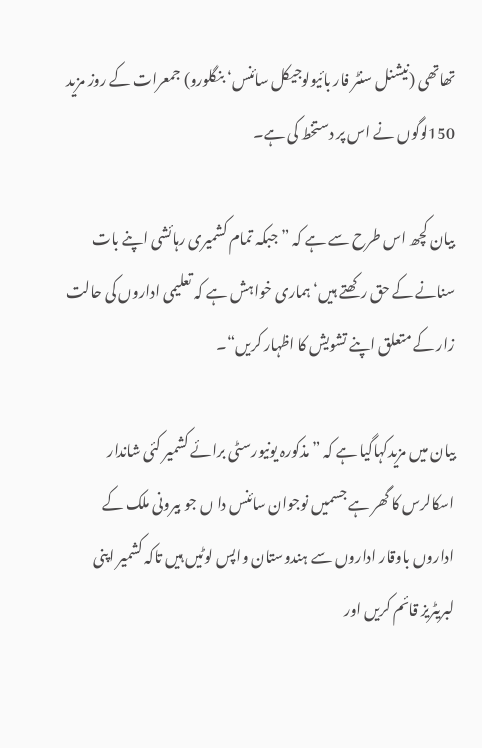تھاتھی (نیشنل سنٹر فار بائیولوجیکل سائنس‘ بنگلورو) جمعرات کے روز مزید 150لوگوں نے اس پر دستخط کی ہے۔

بیان کچھ اس طرح سے ہے کہ ”جبکہ تمام کشمیری رہائشی اپنے بات سنانے کے حق رکھتے ہیں‘ ہماری خواہش ہے کہ تعلیمی اداروں کی حالت زار کے متعلق اپنے تشویش کا اظہار کریں“۔

بیان میں مزیدکہاگیا ہے کہ ”مذکورہ یونیورسٹی برائے کشمیر کئی شاندار اسکالرس کا گھر ہے جسمیں نوجوان سائنس دا ں جو بیرونی ملک کے اداروں باوقار اداروں سے ہندوستان واپس لوٹیں ہیں تاکہ کشمیر اپنی لبریٹریز قائم کریں اور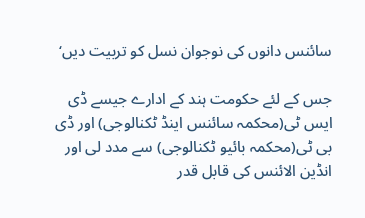سائنس دانوں کی نوجوان نسل کو تربیت دیں‘

جس کے لئے حکومت ہند کے ادارے جیسے ڈی ایس ٹی(محکمہ سائنس اینڈ ٹکنالوجی) اور ڈی بی ٹی(محکمہ بائیو ٹکنالوجی) سے مدد لی اور انڈین الائنس کی قابل قدر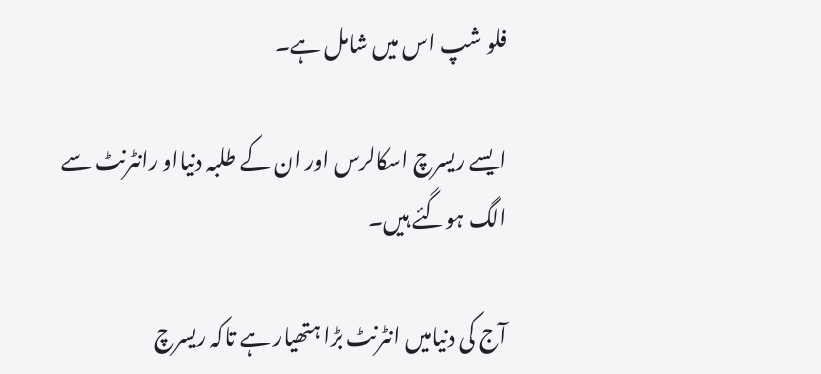فلو شپ اس میں شامل ہے۔

ایسے ریسرچ اسکالرس اور ان کے طلبہ دنیااو رانٹرنٹ سے الگ ہوگئے ہیں۔

آج کی دنیامیں انٹرنٹ بڑا ہتھیار ہے تاکہ ریسرچ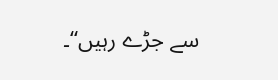سے جڑے رہیں“۔